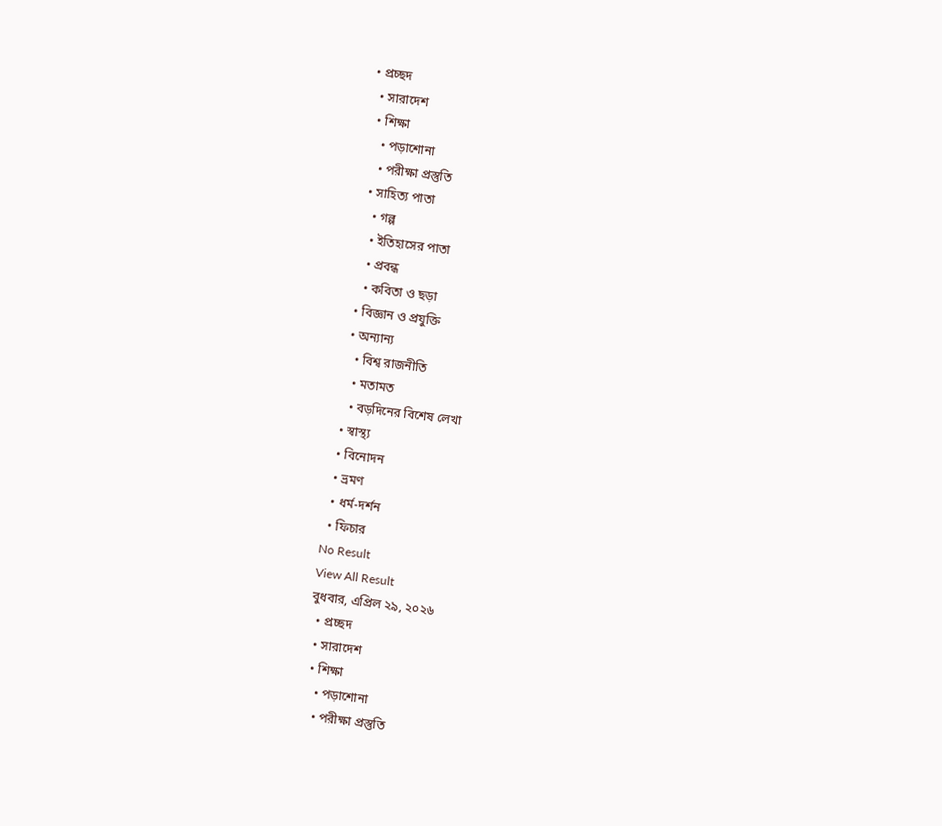• প্রচ্ছদ
  • সারাদেশ
  • শিক্ষা
    • পড়াশোনা
    • পরীক্ষা প্রস্তুতি
  • সাহিত্য পাতা
    • গল্প
    • ইতিহাসের পাতা
    • প্রবন্ধ
    • কবিতা ও ছড়া
  • বিজ্ঞান ও প্রযুক্তি
  • অন্যান্য
    • বিশ্ব রাজনীতি
    • মতামত
    • বড়দিনের বিশেষ লেখা
  • স্বাস্থ্য
  • বিনোদন
  • ভ্রমণ
  • ধর্ম-দর্শন
  • ফিচার
No Result
View All Result
বুধবার, এপ্রিল ২৯, ২০২৬
  • প্রচ্ছদ
  • সারাদেশ
  • শিক্ষা
    • পড়াশোনা
    • পরীক্ষা প্রস্তুতি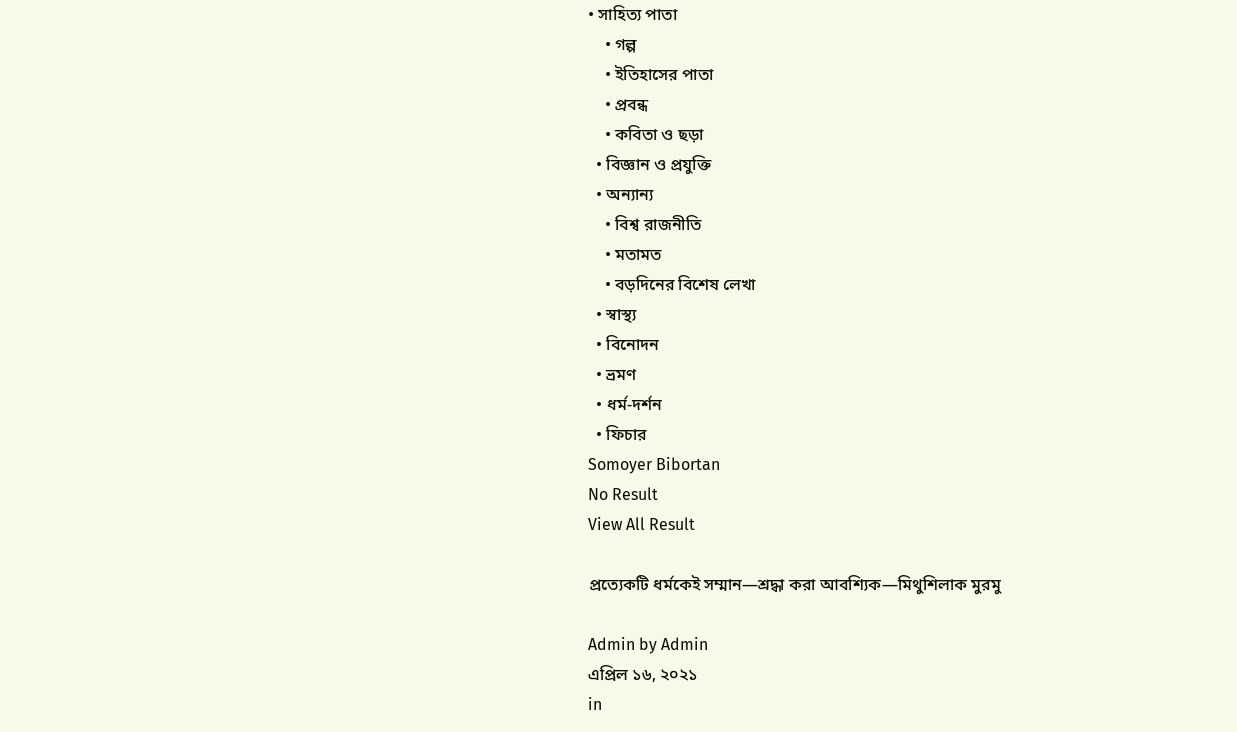• সাহিত্য পাতা
    • গল্প
    • ইতিহাসের পাতা
    • প্রবন্ধ
    • কবিতা ও ছড়া
  • বিজ্ঞান ও প্রযুক্তি
  • অন্যান্য
    • বিশ্ব রাজনীতি
    • মতামত
    • বড়দিনের বিশেষ লেখা
  • স্বাস্থ্য
  • বিনোদন
  • ভ্রমণ
  • ধর্ম-দর্শন
  • ফিচার
Somoyer Bibortan
No Result
View All Result

প্রত্যেকটি ধর্মকেই সম্মান—শ্রদ্ধা করা আবশ্যিক—মিথুশিলাক মুরমু

Admin by Admin
এপ্রিল ১৬, ২০২১
in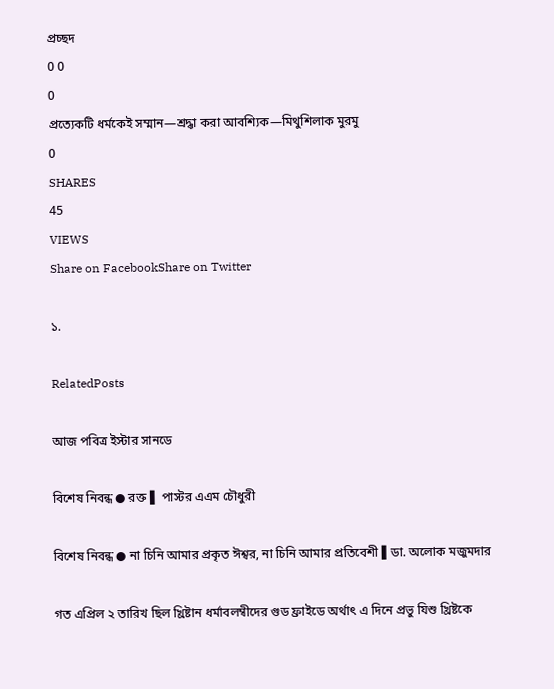প্রচ্ছদ
0 0
0
প্রত্যেকটি ধর্মকেই সম্মান—শ্রদ্ধা করা আবশ্যিক—মিথুশিলাক মুরমু
0
SHARES
45
VIEWS
Share on FacebookShare on Twitter

১.

RelatedPosts

আজ পবিত্র ইস্টার সানডে

বিশেষ নিবন্ধ ● রক্ত ▌ পাস্টর এএম চৌধুরী

বিশেষ নিবন্ধ ● না চিনি আমার প্রকৃত ঈশ্বর, না চিনি আমার প্রতিবেশী ▌ডা. অলোক মজুমদার

গত এপ্রিল ২ তারিখ ছিল খ্রিষ্টান ধর্মাবলম্বীদের গুড ফ্রাইডে অর্থাৎ এ দিনে প্রভু যিশু খ্রিষ্টকে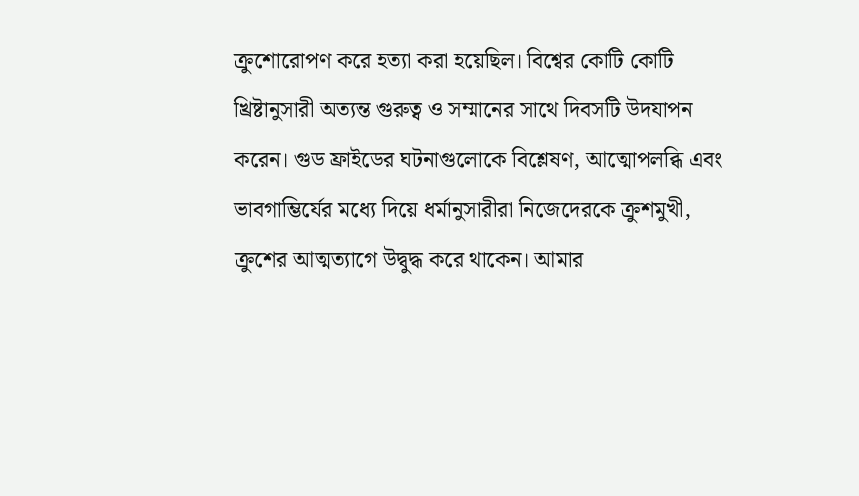ক্রুশোরোপণ করে হত্যা করা হয়েছিল। বিশ্বের কোটি কোটি খ্রিষ্টানুসারী অত্যন্ত গুরুত্ব ও সম্মানের সাথে দিবসটি উদযাপন করেন। গুড ফ্রাইডের ঘটনাগুলোকে বিশ্লেষণ, আত্মোপলব্ধি এবং ভাবগাম্ভির্যের মধ্যে দিয়ে ধর্মানুসারীরা নিজেদেরকে ক্রুশমুখী, ক্রুশের আত্মত্যাগে উদ্বুদ্ধ করে থাকেন। আমার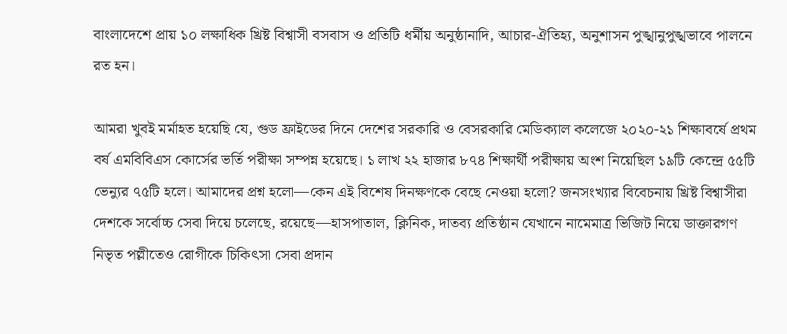বাংলাদেশে প্রায় ১০ লক্ষাধিক খ্রিষ্ট বিশ্বাসী বসবাস ও প্রতিটি ধর্মীয় অনুষ্ঠানাদি, আচার-ঐতিহ্য, অনুশাসন পুঙ্খানুপুঙ্খভাবে পালনে রত হন।

আমরা খুবই মর্মাহত হয়েছি যে, গুড ফ্রাইডের দিনে দেশের সরকারি ও বেসরকারি মেডিক্যাল কলেজে ২০২০-২১ শিক্ষাবর্ষে প্রথম বর্ষ এমবিবিএস কোর্সের ভর্তি পরীক্ষা সম্পন্ন হয়েছে। ১ লাখ ২২ হাজার ৮৭৪ শিক্ষার্থী পরীক্ষায় অংশ নিয়েছিল ১৯টি কেন্দ্রে ৫৫টি ভেন্যুর ৭৫টি হলে। আমাদের প্রশ্ন হলো—কেন এই বিশেষ দিনক্ষণকে বেছে নেওয়া হলো? জনসংখ্যার বিবেচনায় খ্রিষ্ট বিশ্বাসীরা দেশকে সর্বোচ্চ সেবা দিয়ে চলেছে, রয়েছে—হাসপাতাল, ক্লিনিক, দাতব্য প্রতিষ্ঠান যেখানে নামেমাত্র ভিজিট নিয়ে ডাক্তারগণ নিভৃত পল্লীতেও রোগীকে চিকিৎসা সেবা প্রদান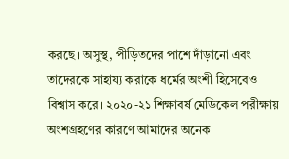করছে। অসুস্থ, পীড়িতদের পাশে দাঁড়ানো এবং তাদেরকে সাহায্য করাকে ধর্মের অংশী হিসেবেও বিশ্বাস করে। ২০২০-২১ শিক্ষাবর্ষ মেডিকেল পরীক্ষায় অংশগ্রহণের কারণে আমাদের অনেক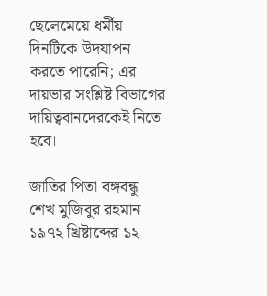ছেলেমেয়ে ধর্মীয় দিনটিকে উদযাপন করতে পারেনি; এর দায়ভার সংশ্লিষ্ট বিভাগের দায়িত্ববানদেরকেই নিতে হবে।

জাতির পিতা বঙ্গবন্ধু শেখ মুজিবুর রহমান ১৯৭২ খ্রিষ্টাব্দের ১২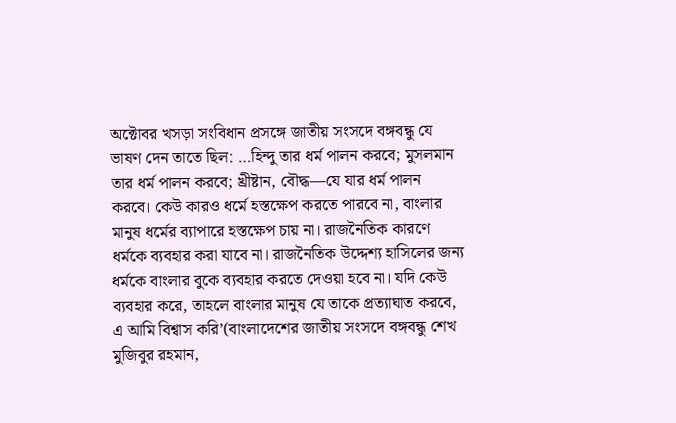অক্টোবর খসড়া সংবিধান প্রসঙ্গে জাতীয় সংসদে বঙ্গবন্ধু যে ভাষণ দেন তাতে ছিল: …হিন্দু তার ধর্ম পালন করবে; মুসলমান তার ধর্ম পালন করবে; খ্রীষ্টান, বৌদ্ধ—যে যার ধর্ম পালন করবে। কেউ কারও ধর্মে হস্তক্ষেপ করতে পারবে না, বাংলার মানুষ ধর্মের ব্যাপারে হস্তক্ষেপ চায় না। রাজনৈতিক কারণে ধর্মকে ব্যবহার করা যাবে না। রাজনৈতিক উদ্দেশ্য হাসিলের জন্য ধর্মকে বাংলার বুকে ব্যবহার করতে দেওয়া হবে না। যদি কেউ ব্যবহার করে, তাহলে বাংলার মানুষ যে তাকে প্রত্যাঘাত করবে, এ আমি বিশ্বাস করি’(বাংলাদেশের জাতীয় সংসদে বঙ্গবন্ধু শেখ মুজিবুর রহমান,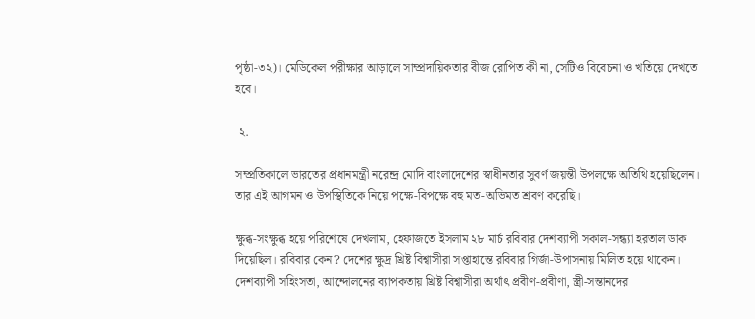পৃষ্ঠা-৩২)। মেডিকেল পরীক্ষার আড়ালে সাম্প্রদায়িকতার বীজ রোপিত কী না, সেটিও বিবেচনা ও খতিয়ে দেখতে হবে।

 ২.

সম্প্রতিকালে ভারতের প্রধানমন্ত্রী নরেন্দ্র মোদি বাংলাদেশের স্বাধীনতার সুবর্ণ জয়ন্তী উপলক্ষে অতিথি হয়েছিলেন। তার এই আগমন ও উপস্থিতিকে নিয়ে পক্ষে-বিপক্ষে বহু মত-অভিমত শ্রবণ করেছি।

ক্ষুব্ধ-সংক্ষুব্ধ হয়ে পরিশেষে দেখলাম, হেফাজতে ইসলাম ২৮ মার্চ রবিবার দেশব্যাপী সকাল-সন্ধ্যা হরতাল ডাক দিয়েছিল। রবিবার কেন? দেশের ক্ষুদ্র খ্রিষ্ট বিশ্বাসীরা সপ্তাহান্তে রবিবার গির্জা-উপাসনায় মিলিত হয়ে থাকেন। দেশব্যাপী সহিংসতা, আন্দোলনের ব্যাপকতায় খ্রিষ্ট বিশ্বাসীরা অর্থাৎ প্রবীণ-প্রবীণা, স্ত্রী-সন্তানদের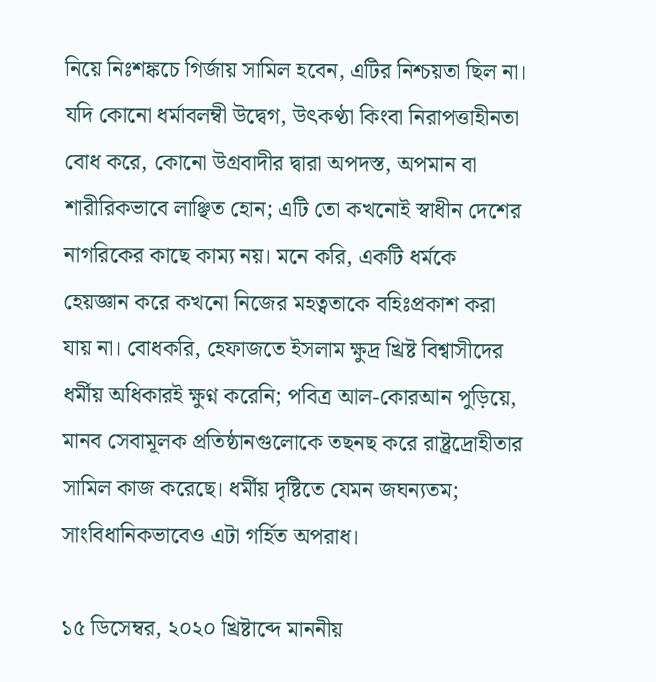নিয়ে নিঃশঙ্কচে গির্জায় সামিল হবেন, এটির নিশ্চয়তা ছিল না। যদি কোনো ধর্মাবলম্বী উদ্বেগ, উৎকণ্ঠা কিংবা নিরাপত্তাহীনতা বোধ করে, কোনো উগ্রবাদীর দ্বারা অপদস্ত, অপমান বা শারীরিকভাবে লাঞ্ছিত হোন; এটি তো কখনোই স্বাধীন দেশের নাগরিকের কাছে কাম্য নয়। মনে করি, একটি ধর্মকে হেয়জ্ঞান করে কখনো নিজের মহত্বতাকে বহিঃপ্রকাশ করা যায় না। বোধকরি, হেফাজতে ইসলাম ক্ষুদ্র খ্রিষ্ট বিশ্বাসীদের ধর্মীয় অধিকারই ক্ষুণ্ন করেনি; পবিত্র আল-কোরআন পুড়িয়ে, মানব সেবামূলক প্রতিষ্ঠানগুলোকে তছনছ করে রাষ্ট্রদ্রোহীতার সামিল কাজ করেছে। ধর্মীয় দৃষ্টিতে যেমন জঘন্যতম; সাংবিধানিকভাবেও এটা গর্হিত অপরাধ।

১৫ ডিসেম্বর, ২০২০ খ্রিষ্টাব্দে মাননীয়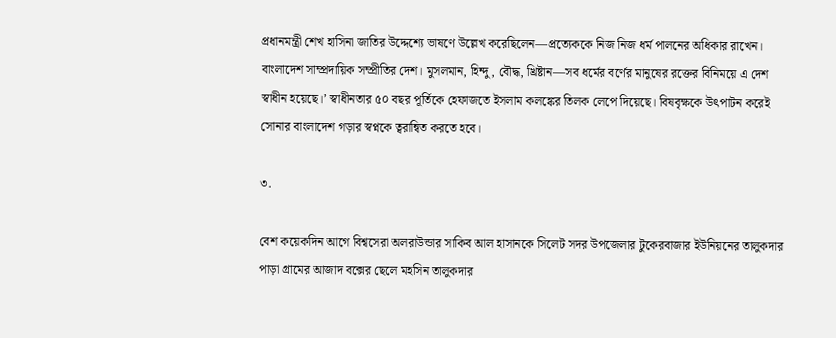প্রধানমন্ত্রী শেখ হাসিনা জাতির উদ্দেশ্যে ভাষণে উল্লেখ করেছিলেন—প্রত্যেককে নিজ নিজ ধর্ম পালনের অধিকার রাখেন। বাংলাদেশ সাম্প্রদায়িক সম্প্রীতির দেশ। মুসলমান, হিন্দু, বৌদ্ধ, খ্রিষ্টান—সব ধর্মের বর্ণের মানুষের রক্তের বিনিময়ে এ দেশ স্বাধীন হয়েছে।’ স্বাধীনতার ৫০ বছর পূর্তিকে হেফাজতে ইসলাম কলঙ্কের তিলক লেপে দিয়েছে। বিষবৃক্ষকে উৎপাটন করেই সোনার বাংলাদেশ গড়ার স্বপ্নকে ত্বরান্বিত করতে হবে।

৩.

বেশ কয়েকদিন আগে বিশ্বসেরা অলরাউন্ডার সাকিব আল হাসানকে সিলেট সদর উপজেলার টুকেরবাজার ইউনিয়নের তালুকদার পাড়া গ্রামের আজাদ বক্সের ছেলে মহসিন তালুকদার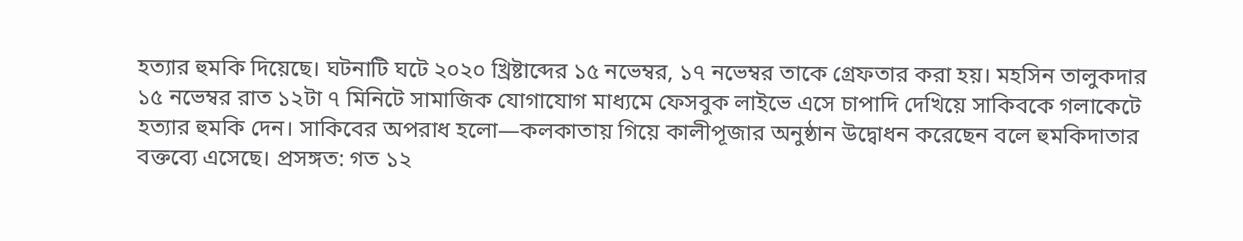হত্যার হুমকি দিয়েছে। ঘটনাটি ঘটে ২০২০ খ্রিষ্টাব্দের ১৫ নভেম্বর, ১৭ নভেম্বর তাকে গ্রেফতার করা হয়। মহসিন তালুকদার ১৫ নভেম্বর রাত ১২টা ৭ মিনিটে সামাজিক যোগাযোগ মাধ্যমে ফেসবুক লাইভে এসে চাপাদি দেখিয়ে সাকিবকে গলাকেটে হত্যার হুমকি দেন। সাকিবের অপরাধ হলো—কলকাতায় গিয়ে কালীপূজার অনুষ্ঠান উদ্বোধন করেছেন বলে হুমকিদাতার বক্তব্যে এসেছে। প্রসঙ্গত: গত ১২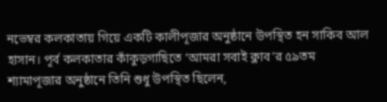নভেম্বর কলকাতায় গিয়ে একটি কালীপূজার অনুষ্ঠানে উপস্থিত হন সাকিব আল হাসান। পূর্ব কলকাতার কাঁকুড়গাছিতে ‘আমরা সবাই ক্লাব’র ৫৯তম শ্যামাপূজার অনুষ্ঠানে তিনি শুধু উপস্থিত ছিলেন,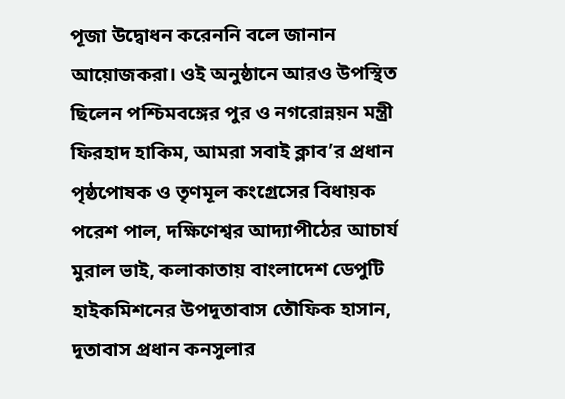পূজা উদ্বোধন করেননি বলে জানান আয়োজকরা। ওই অনুষ্ঠানে আরও উপস্থিত ছিলেন পশ্চিমবঙ্গের পুর ও নগরোন্নয়ন মন্ত্রী ফিরহাদ হাকিম, আমরা সবাই ক্লাব’র প্রধান পৃষ্ঠপোষক ও তৃণমূল কংগ্রেসের বিধায়ক পরেশ পাল, দক্ষিণেশ্বর আদ্যাপীঠের আচার্য মুরাল ভাই, কলাকাতায় বাংলাদেশ ডেপুটি হাইকমিশনের উপদূতাবাস তৌফিক হাসান, দূতাবাস প্রধান কনসুলার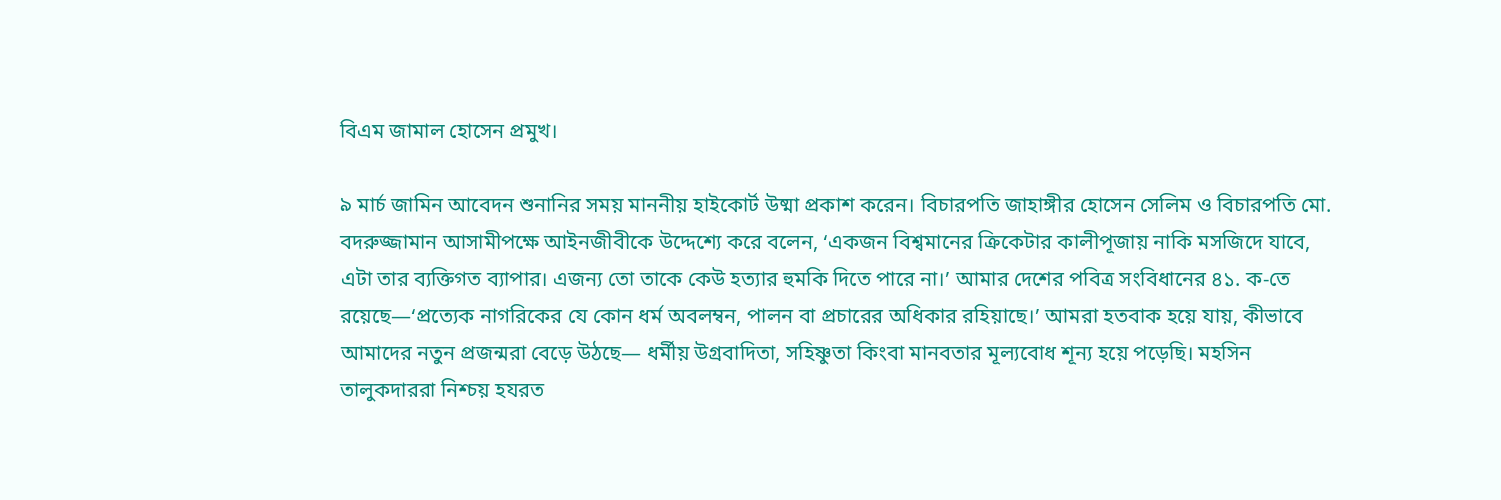বিএম জামাল হোসেন প্রমুখ।

৯ মার্চ জামিন আবেদন শুনানির সময় মাননীয় হাইকোর্ট উষ্মা প্রকাশ করেন। বিচারপতি জাহাঙ্গীর হোসেন সেলিম ও বিচারপতি মো. বদরুজ্জামান আসামীপক্ষে আইনজীবীকে উদ্দেশ্যে করে বলেন, ‘একজন বিশ্বমানের ক্রিকেটার কালীপূজায় নাকি মসজিদে যাবে, এটা তার ব্যক্তিগত ব্যাপার। এজন্য তো তাকে কেউ হত্যার হুমকি দিতে পারে না।’ আমার দেশের পবিত্র সংবিধানের ৪১. ক-তে রয়েছে—‘প্রত্যেক নাগরিকের যে কোন ধর্ম অবলম্বন, পালন বা প্রচারের অধিকার রহিয়াছে।’ আমরা হতবাক হয়ে যায়, কীভাবে আমাদের নতুন প্রজন্মরা বেড়ে উঠছে— ধর্মীয় উগ্রবাদিতা, সহিষ্ণুতা কিংবা মানবতার মূল্যবোধ শূন্য হয়ে পড়েছি। মহসিন তালুকদাররা নিশ্চয় হযরত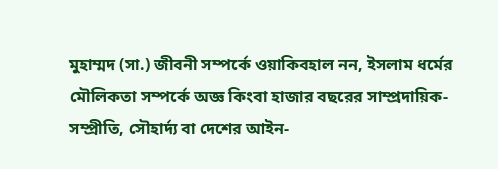মুহাম্মদ (সা.) জীবনী সম্পর্কে ওয়াকিবহাল নন, ইসলাম ধর্মের মৌলিকতা সম্পর্কে অজ্ঞ কিংবা হাজার বছরের সাম্প্রদায়িক-সম্প্রীতি, সৌহার্দ্য বা দেশের আইন-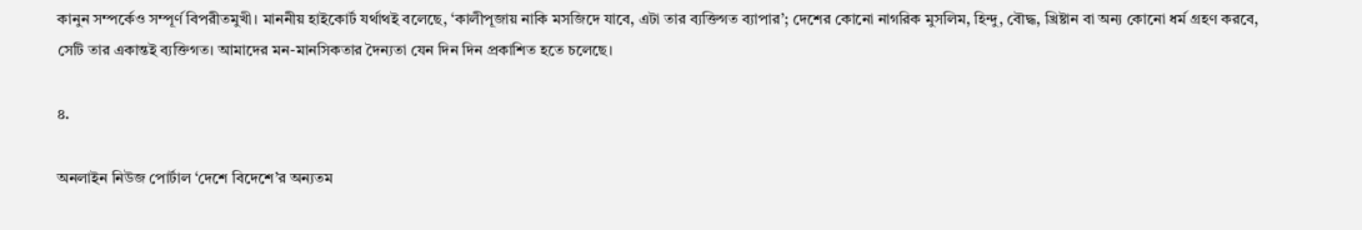কানুন সম্পর্কেও সম্পূর্ণ বিপরীতমুখী। মাননীয় হাইকোর্ট যর্থাথই বলেছে, ‘কালীপূজায় নাকি মসজিদে যাবে, এটা তার ব্যক্তিগত ব্যাপার’; দেশের কোনো নাগরিক মুসলিম, হিন্দু, বৌদ্ধ, খ্রিষ্টান বা অন্য কোনো ধর্ম গ্রহণ করবে, সেটি তার একান্তই ব্যক্তিগত। আমাদের মন-মানসিকতার দৈন্যতা যেন দিন দিন প্রকাশিত হতে চলেছে।

৪.

অনলাইন নিউজ পোর্টাল ‘দেশে বিদেশে’র অন্যতম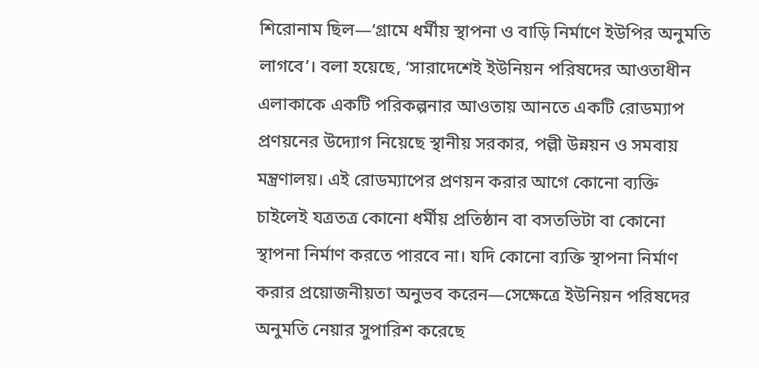শিরোনাম ছিল—‘গ্রামে ধর্মীয় স্থাপনা ও বাড়ি নির্মাণে ইউপির অনুমতি লাগবে’। বলা হয়েছে, ‘সারাদেশেই ইউনিয়ন পরিষদের আওতাধীন এলাকাকে একটি পরিকল্পনার আওতায় আনতে একটি রোডম্যাপ প্রণয়নের উদ্যোগ নিয়েছে স্থানীয় সরকার, পল্লী উন্নয়ন ও সমবায় মন্ত্রণালয়। এই রোডম্যাপের প্রণয়ন করার আগে কোনো ব্যক্তি চাইলেই যত্রতত্র কোনো ধর্মীয় প্রতিষ্ঠান বা বসতভিটা বা কোনো স্থাপনা নির্মাণ করতে পারবে না। যদি কোনো ব্যক্তি স্থাপনা নির্মাণ করার প্রয়োজনীয়তা অনুভব করেন—সেক্ষেত্রে ইউনিয়ন পরিষদের অনুমতি নেয়ার সুপারিশ করেছে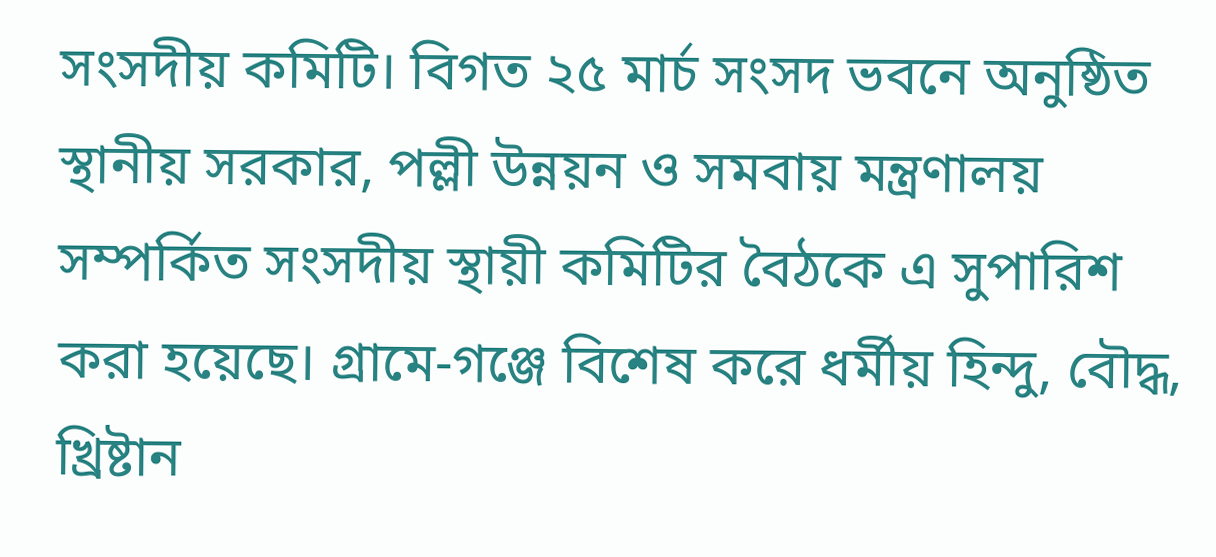সংসদীয় কমিটি। বিগত ২৫ মার্চ সংসদ ভবনে অনুষ্ঠিত স্থানীয় সরকার, পল্লী উন্নয়ন ও সমবায় মন্ত্রণালয় সম্পর্কিত সংসদীয় স্থায়ী কমিটির বৈঠকে এ সুপারিশ করা হয়েছে। গ্রামে-গঞ্জে বিশেষ করে ধর্মীয় হিন্দু, বৌদ্ধ, খ্রিষ্টান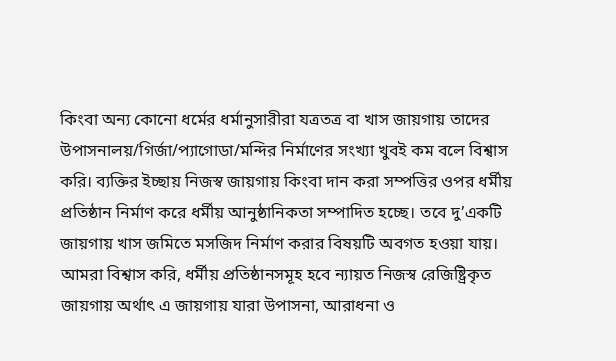কিংবা অন্য কোনো ধর্মের ধর্মানুসারীরা যত্রতত্র বা খাস জায়গায় তাদের উপাসনালয়/গির্জা/প্যাগোডা/মন্দির নির্মাণের সংখ্যা খুবই কম বলে বিশ্বাস করি। ব্যক্তির ইচ্ছায় নিজস্ব জায়গায় কিংবা দান করা সম্পত্তির ওপর ধর্মীয় প্রতিষ্ঠান নির্মাণ করে ধর্মীয় আনুষ্ঠানিকতা সম্পাদিত হচ্ছে। তবে দু’একটি জায়গায় খাস জমিতে মসজিদ নির্মাণ করার বিষয়টি অবগত হওয়া যায়। আমরা বিশ্বাস করি, ধর্মীয় প্রতিষ্ঠানসমূহ হবে ন্যায়ত নিজস্ব রেজিষ্ট্রিকৃত জায়গায় অর্থাৎ এ জায়গায় যারা উপাসনা, আরাধনা ও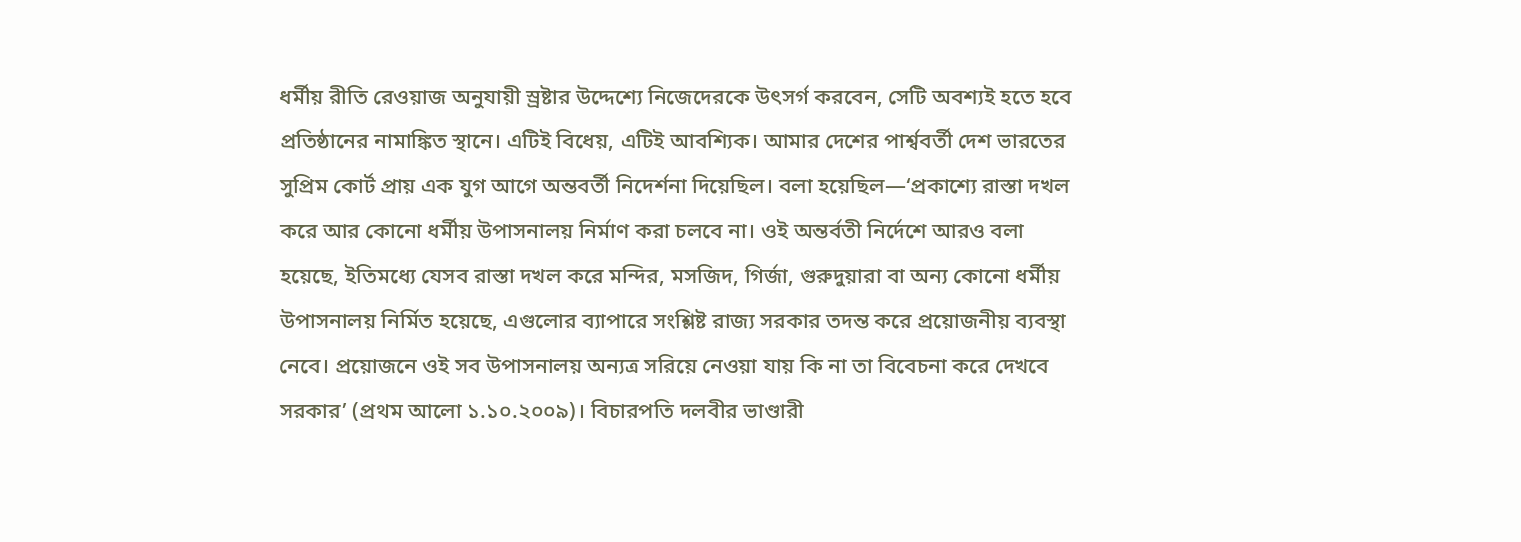ধর্মীয় রীতি রেওয়াজ অনুযায়ী স্র্রষ্টার উদ্দেশ্যে নিজেদেরকে উৎসর্গ করবেন, সেটি অবশ্যই হতে হবে প্রতিষ্ঠানের নামাঙ্কিত স্থানে। এটিই বিধেয়, এটিই আবশ্যিক। আমার দেশের পার্শ্ববর্তী দেশ ভারতের সুপ্রিম কোর্ট প্রায় এক যুগ আগে অন্তবর্তী নিদের্শনা দিয়েছিল। বলা হয়েছিল—‘প্রকাশ্যে রাস্তা দখল করে আর কোনো ধর্মীয় উপাসনালয় নির্মাণ করা চলবে না। ওই অন্তর্বতী নির্দেশে আরও বলা হয়েছে, ইতিমধ্যে যেসব রাস্তা দখল করে মন্দির, মসজিদ, গির্জা, গুরুদুয়ারা বা অন্য কোনো ধর্মীয় উপাসনালয় নির্মিত হয়েছে, এগুলোর ব্যাপারে সংশ্লিষ্ট রাজ্য সরকার তদন্ত করে প্রয়োজনীয় ব্যবস্থা নেবে। প্রয়োজনে ওই সব উপাসনালয় অন্যত্র সরিয়ে নেওয়া যায় কি না তা বিবেচনা করে দেখবে সরকার’ (প্রথম আলো ১.১০.২০০৯)। বিচারপতি দলবীর ভাণ্ডারী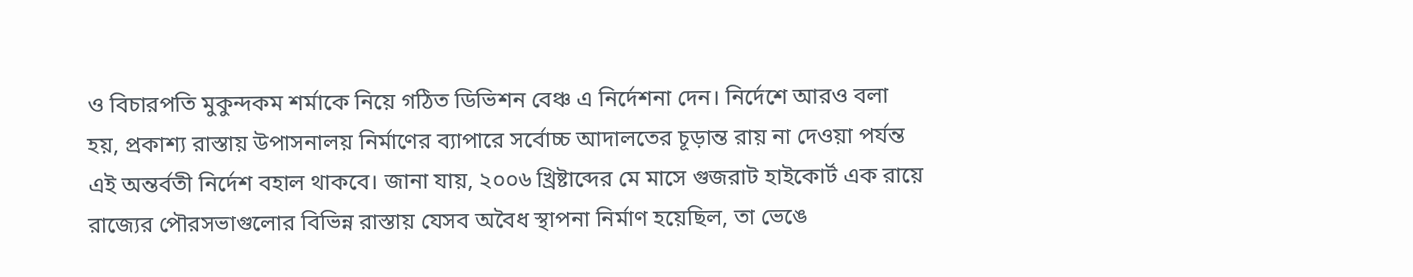ও বিচারপতি মুকুন্দকম শর্মাকে নিয়ে গঠিত ডিভিশন বেঞ্চ এ নির্দেশনা দেন। নির্দেশে আরও বলা হয়, প্রকাশ্য রাস্তায় উপাসনালয় নির্মাণের ব্যাপারে সর্বোচ্চ আদালতের চূড়ান্ত রায় না দেওয়া পর্যন্ত এই অন্তর্বতী নির্দেশ বহাল থাকবে। জানা যায়, ২০০৬ খ্রিষ্টাব্দের মে মাসে গুজরাট হাইকোর্ট এক রায়ে রাজ্যের পৌরসভাগুলোর বিভিন্ন রাস্তায় যেসব অবৈধ স্থাপনা নির্মাণ হয়েছিল, তা ভেঙে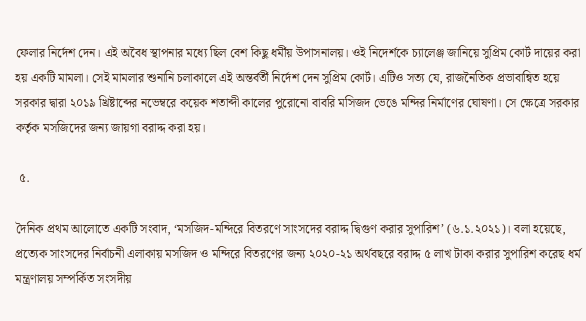ফেলার নির্দেশ দেন। এই অবৈধ স্থাপনার মধ্যে ছিল বেশ কিছু ধর্মীয় উপাসনালয়। ওই নিদের্শকে চ্যালেঞ্জ জানিয়ে সুপ্রিম কোর্ট দায়ের করা হয় একটি মামলা। সেই মামলার শুনানি চলাকালে এই অন্তর্বর্তী নির্দেশ দেন সুপ্রিম কোর্ট। এটিও সত্য যে, রাজনৈতিক প্রভাবান্বিত হয়ে সরকার দ্বারা ২০১৯ খ্রিষ্টাব্দের নভেম্বরে কয়েক শতাব্দী কালের পুরোনো বাবরি মসিজদ ভেঙে মন্দির নির্মাণের ঘোষণা। সে ক্ষেত্রে সরকার কর্তৃক মসজিদের জন্য জায়গা বরাদ্দ করা হয়।

 ৫.

দৈনিক প্রথম আলোতে একটি সংবাদ, ‘মসজিদ-মন্দিরে বিতরণে সাংসদের বরাদ্দ দ্বিগুণ করার সুপারিশ’ (৬.১.২০২১)। বলা হয়েছে, প্রত্যেক সাংসদের নির্বাচনী এলাকায় মসজিদ ও মন্দিরে বিতরণের জন্য ২০২০-২১ অর্থবছরে বরাদ্দ ৫ লাখ টাকা করার সুপারিশ করেছ ধর্ম মন্ত্রণালয় সম্পর্কিত সংসদীয়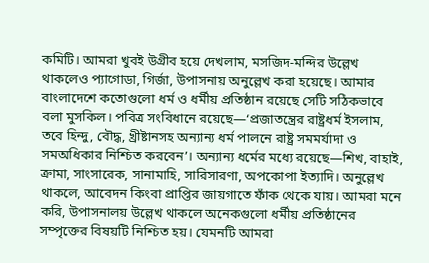কমিটি। আমরা খুবই উগ্রীব হয়ে দেখলাম, মসজিদ-মন্দির উল্লেখ থাকলেও প্যাগোডা, গির্জা, উপাসনায় অনুল্লেখ করা হয়েছে। আমার বাংলাদেশে কতোগুলো ধর্ম ও ধর্মীয় প্রতিষ্ঠান রয়েছে সেটি সঠিকভাবে বলা মুসকিল। পবিত্র সংবিধানে রয়েছে—‘প্রজাতন্ত্রের রাষ্ট্রধর্ম ইসলাম, তবে হিন্দু, বৌদ্ধ, খ্রীষ্টানসহ অন্যান্য ধর্ম পালনে রাষ্ট্র সমমর্যাদা ও সমঅধিকার নিশ্চিত করবেন’। অন্যান্য ধর্মের মধ্যে রয়েছে—শিখ, বাহাই, ক্রামা, সাংসারেক, সানামাহি, সারিসারণা, অপকোপা ইত্যাদি। অনুল্লেখ থাকলে, আবেদন কিংবা প্রাপ্তির জায়গাতে ফাঁক থেকে যায়। আমরা মনে করি, উপাসনালয় উল্লেখ থাকলে অনেকগুলো ধর্মীয় প্রতিষ্ঠানের সম্পৃক্তের বিষয়টি নিশ্চিত হয়। যেমনটি আমরা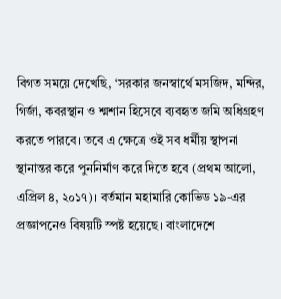বিগত সময়ে দেখেছি, ‘সরকার জনস্বার্থে মসজিদ, মন্দির, গির্জা, কবরস্থান ও শ্মশান হিসেবে ব্যবহৃত জমি অধিগ্রহণ করতে পারবে। তবে এ ক্ষেত্রে ওই সব ধর্মীয় স্থাপনা স্থানান্তর করে পুননির্মাণ করে দিতে হবে (প্রথম আলো, এপ্রিল ৪, ২০১৭)। বর্তমান মহামারি কোভিড ১৯-এর প্রজ্ঞাপনেও বিষয়টি স্পষ্ট হয়েছে। বাংলাদেশে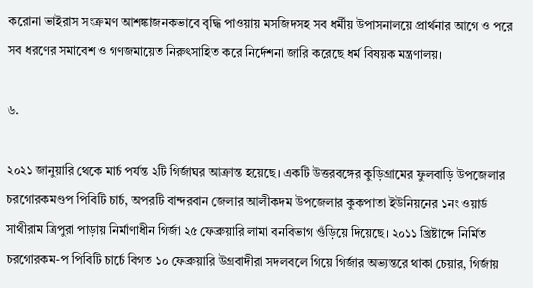করোনা ভাইরাস সংক্রমণ আশঙ্কাজনকভাবে বৃদ্ধি পাওয়ায় মসজিদসহ সব ধর্মীয় উপাসনালয়ে প্রার্থনার আগে ও পরে সব ধরণের সমাবেশ ও গণজমায়েত নিরুৎসাহিত করে নির্দেশনা জারি করেছে ধর্ম বিষয়ক মন্ত্রণালয়।

৬.

২০২১ জানুয়ারি থেকে মার্চ পর্যন্ত ২টি গির্জাঘর আক্রান্ত হয়েছে। একটি উত্তরবঙ্গের কুড়িগ্রামের ফুলবাড়ি উপজেলার চরগোরকমণ্ডপ পিবিটি চার্চ, অপরটি বান্দরবান জেলার আলীকদম উপজেলার কুকপাতা ইউনিয়নের ১নং ওয়ার্ড সাথীরাম ত্রিপুরা পাড়ায় নির্মাণাধীন গির্জা ২৫ ফেব্রুয়ারি লামা বনবিভাগ গুঁড়িয়ে দিয়েছে। ২০১১ খ্রিষ্টাব্দে নির্মিত চরগোরকম-প পিবিটি চার্চে বিগত ১০ ফেব্রুয়ারি উগ্রবাদীরা সদলবলে গিয়ে গির্জার অভ্যন্তরে থাকা চেয়ার, গির্জায়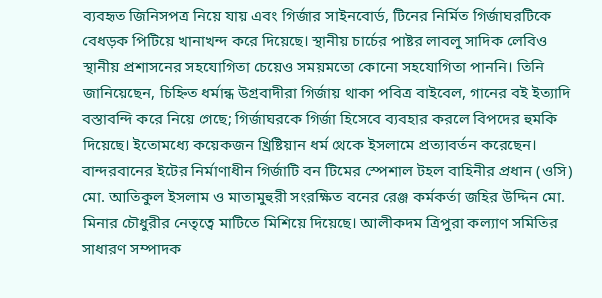ব্যবহৃত জিনিসপত্র নিয়ে যায় এবং গির্জার সাইনবোর্ড, টিনের নির্মিত গির্জাঘরটিকে বেধড়ক পিটিয়ে খানাখন্দ করে দিয়েছে। স্থানীয় চার্চের পাষ্টর লাবলু সাদিক লেবিও স্থানীয় প্রশাসনের সহযোগিতা চেয়েও সময়মতো কোনো সহযোগিতা পাননি। তিনি জানিয়েছেন, চিহ্নিত ধর্মান্ধ উগ্রবাদীরা গির্জায় থাকা পবিত্র বাইবেল, গানের বই ইত্যাদি বস্তাবন্দি করে নিয়ে গেছে; গির্জাঘরকে গির্জা হিসেবে ব্যবহার করলে বিপদের হুমকি দিয়েছে। ইতোমধ্যে কয়েকজন খ্রিষ্টিয়ান ধর্ম থেকে ইসলামে প্রত্যাবর্তন করেছেন। বান্দরবানের ইটের নির্মাণাধীন গির্জাটি বন টিমের স্পেশাল টহল বাহিনীর প্রধান (ওসি) মো. আতিকুল ইসলাম ও মাতামুহুরী সংরক্ষিত বনের রেঞ্জ কর্মকর্তা জহির উদ্দিন মো. মিনার চৌধুরীর নেতৃত্বে মাটিতে মিশিয়ে দিয়েছে। আলীকদম ত্রিপুরা কল্যাণ সমিতির সাধারণ সম্পাদক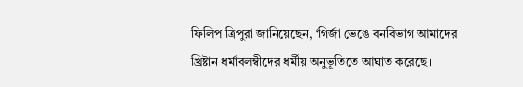ফিলিপ ত্রিপুরা জানিয়েছেন, ‘গির্জা ভেঙে বনবিভাগ আমাদের খ্রিষ্টান ধর্মাবলম্বীদের ধর্মীয় অনুভূতিতে আঘাত করেছে।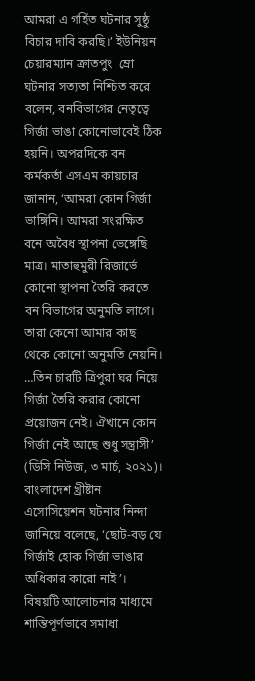আমরা এ গর্হিত ঘটনার সুষ্ঠু বিচার দাবি করছি।’ ইউনিয়ন চেয়ারম্যান ক্রাতপুং  ম্রো ঘটনার সত্যতা নিশ্চিত করে বলেন, বনবিভাগের নেতৃত্বে গির্জা ভাঙা কোনোভাবেই ঠিক হয়নি। অপরদিকে বন কর্মকর্তা এসএম কায়চার জানান, ‘আমরা কোন গির্জা ভাঙ্গিনি। আমরা সংরক্ষিত বনে অবৈধ স্থাপনা ভেঙ্গেছি মাত্র। মাতাহুমুরী রিজার্ভে কোনো স্থাপনা তৈরি করতে বন বিভাগের অনুমতি লাগে। তারা কেনো আমার কাছ থেকে কোনো অনুমতি নেয়নি। …তিন চারটি ত্রিপুরা ঘর নিয়ে গির্জা তৈরি করার কোনো প্রয়োজন নেই। ঐখানে কোন গির্জা নেই আছে শুধু সন্ত্রাসী’ (ডিসি নিউজ, ৩ মার্চ, ২০২১)। বাংলাদেশ খ্রীষ্টান এসোসিয়েশন ঘটনার নিন্দা জানিয়ে বলেছে, ‘ছোট-বড় যে গির্জাই হোক গির্জা ভাঙার অধিকার কারো নাই’। বিষয়টি আলোচনার মাধ্যমে শান্তিপূর্ণভাবে সমাধা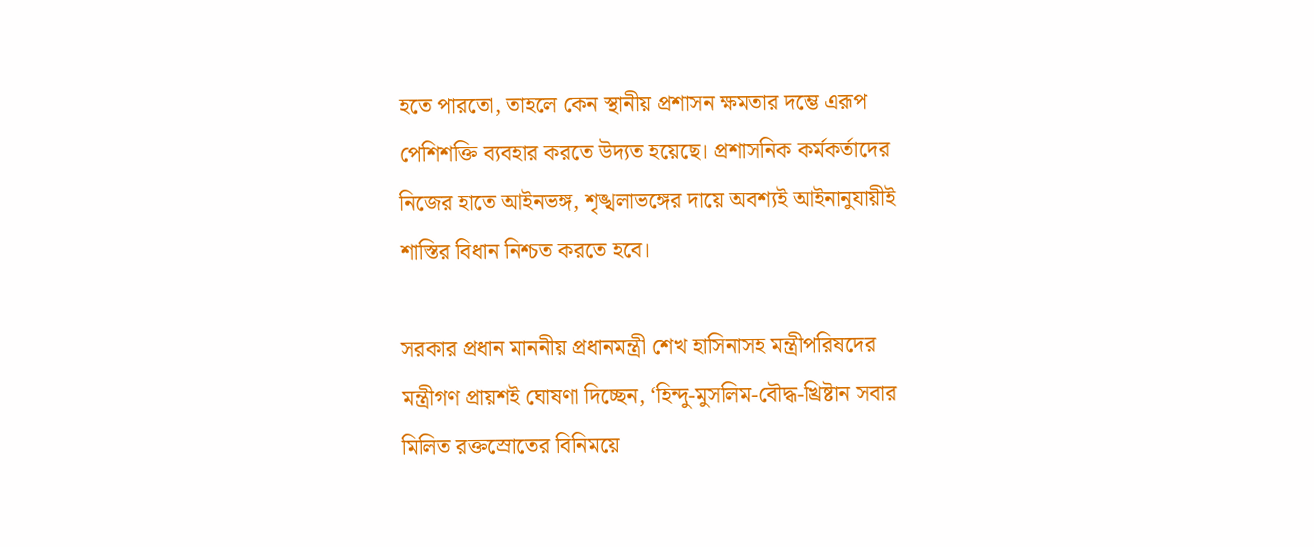হতে পারতো, তাহলে কেন স্থানীয় প্রশাসন ক্ষমতার দম্ভে এরূপ পেশিশক্তি ব্যবহার করতে উদ্যত হয়েছে। প্রশাসনিক কর্মকর্তাদের নিজের হাতে আইনভঙ্গ, শৃঙ্খলাভঙ্গের দায়ে অবশ্যই আইনানুযায়ীই শাস্তির বিধান নিশ্চত করতে হবে।

সরকার প্রধান মাননীয় প্রধানমন্ত্রী শেখ হাসিনাসহ মন্ত্রীপরিষদের মন্ত্রীগণ প্রায়শই ঘোষণা দিচ্ছেন, ‘হিন্দু-মুসলিম-বৌদ্ধ-খ্রিষ্টান সবার মিলিত রক্তস্রোতের বিনিময়ে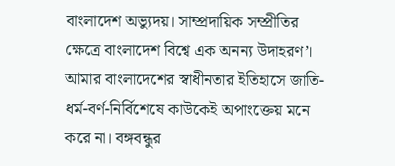বাংলাদেশ অভ্যুদয়। সাম্প্রদায়িক সম্প্রীতির ক্ষেত্রে বাংলাদেশ বিশ্বে এক অনন্য উদাহরণ’। আমার বাংলাদেশের স্বাধীনতার ইতিহাসে জাতি-ধর্ম-বর্ণ-নির্বিশেষে কাউকেই অপাংক্তেয় মনে করে না। বঙ্গবন্ধুর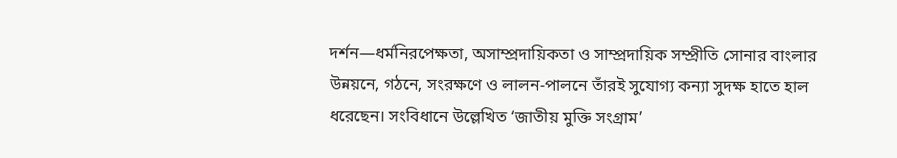দর্শন—ধর্মনিরপেক্ষতা, অসাম্প্রদায়িকতা ও সাম্প্রদায়িক সম্প্রীতি সোনার বাংলার উন্নয়নে, গঠনে, সংরক্ষণে ও লালন-পালনে তাঁরই সুযোগ্য কন্যা সুদক্ষ হাতে হাল ধরেছেন। সংবিধানে উল্লেখিত ‘জাতীয় মুক্তি সংগ্রাম’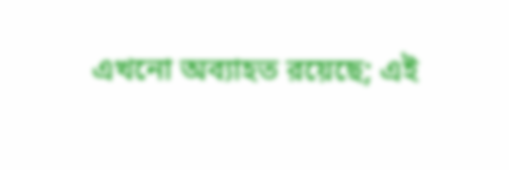এখনো অব্যাহত রয়েছে; এই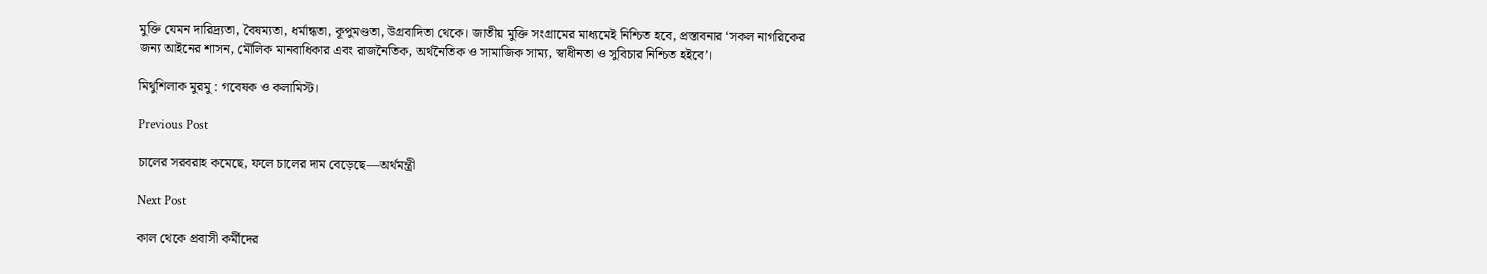মুক্তি যেমন দারিদ্র্যতা, বৈষম্যতা, ধর্মান্ধতা, কূপুমণ্ডতা, উগ্রবাদিতা থেকে। জাতীয় মুক্তি সংগ্রামের মাধ্যমেই নিশ্চিত হবে, প্রস্তাবনার ‘সকল নাগরিকের জন্য আইনের শাসন, মৌলিক মানবাধিকার এবং রাজনৈতিক, অর্থনৈতিক ও সামাজিক সাম্য, স্বাধীনতা ও সুবিচার নিশ্চিত হইবে’।

মিথুশিলাক মুরমু : গবেষক ও কলামিস্ট।

Previous Post

চালের সরবরাহ কমেছে, ফলে চালের দাম বেড়েছে—অর্থমন্ত্রী

Next Post

কাল থেকে প্রবাসী কর্মীদের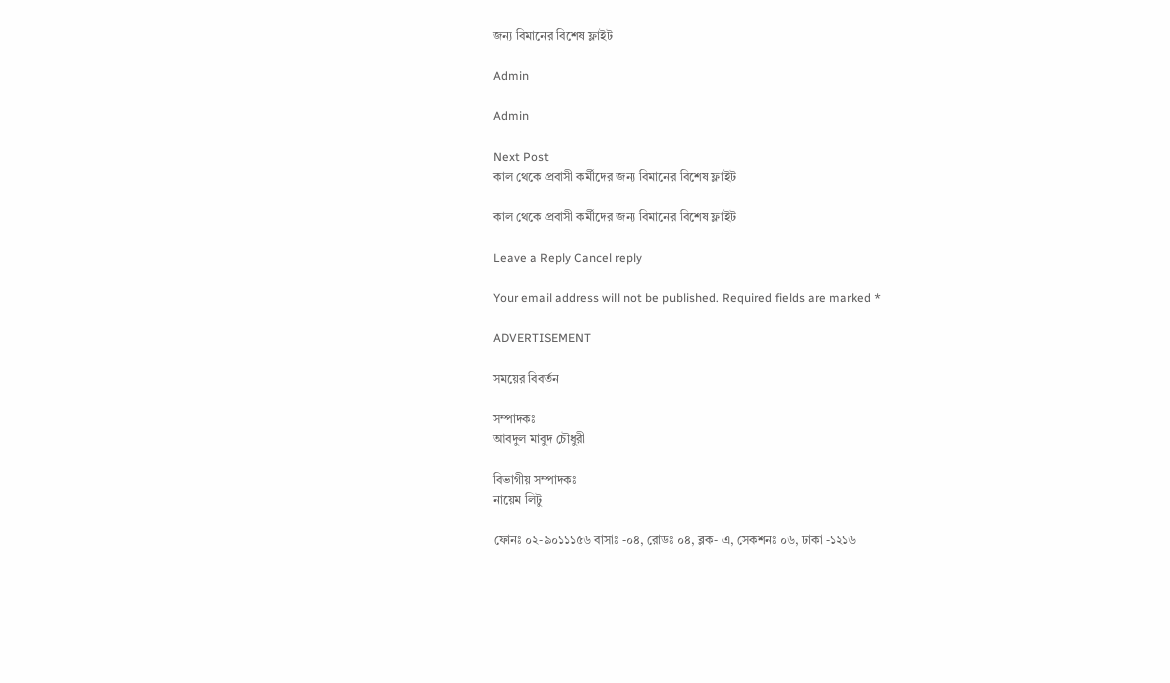জন্য বিমানের বিশেষ ফ্লাইট

Admin

Admin

Next Post
কাল থেকে প্রবাসী কর্মীদের জন্য বিমানের বিশেষ ফ্লাইট

কাল থেকে প্রবাসী কর্মীদের জন্য বিমানের বিশেষ ফ্লাইট

Leave a Reply Cancel reply

Your email address will not be published. Required fields are marked *

ADVERTISEMENT

সময়ের বিবর্তন

সম্পাদকঃ
আবদুল মাবুদ চৌধুরী

বিভাগীয় সম্পাদকঃ
নায়েম লিটু

ফোনঃ ০২-৯০১১১৫৬ বাসাঃ -০৪, রোডঃ ০৪, ব্লক- এ, সেকশনঃ ০৬, ঢাকা -১২১৬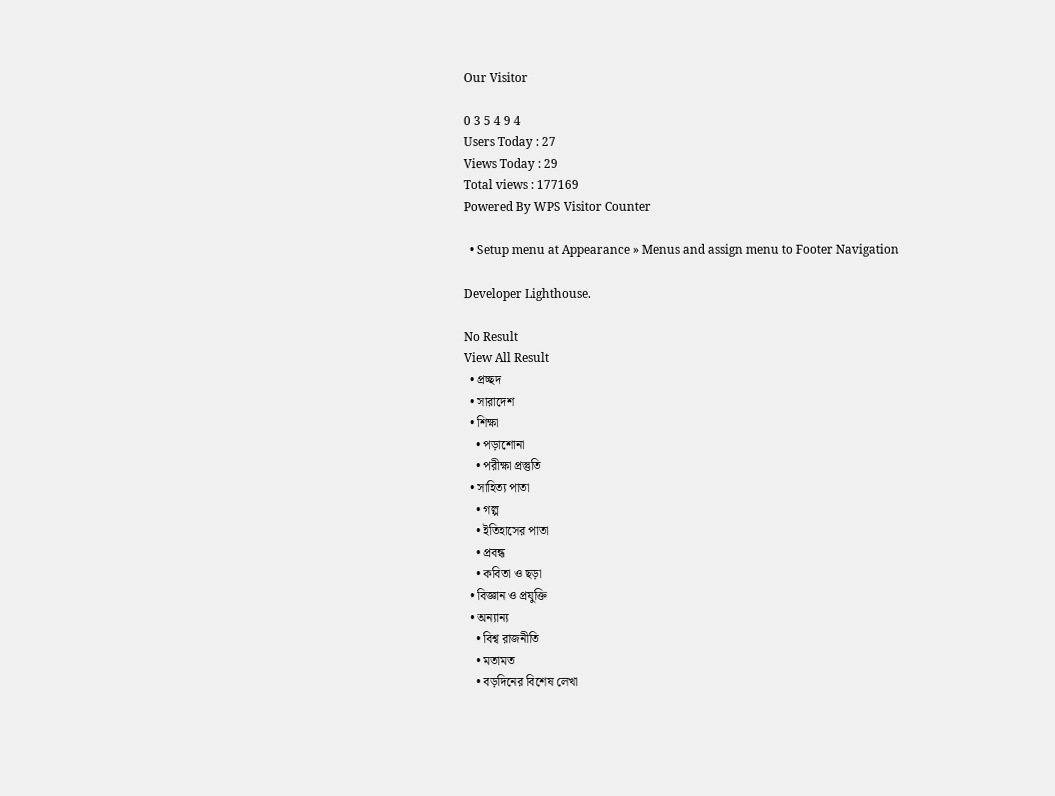Our Visitor

0 3 5 4 9 4
Users Today : 27
Views Today : 29
Total views : 177169
Powered By WPS Visitor Counter

  • Setup menu at Appearance » Menus and assign menu to Footer Navigation

Developer Lighthouse.

No Result
View All Result
  • প্রচ্ছদ
  • সারাদেশ
  • শিক্ষা
    • পড়াশোনা
    • পরীক্ষা প্রস্তুতি
  • সাহিত্য পাতা
    • গল্প
    • ইতিহাসের পাতা
    • প্রবন্ধ
    • কবিতা ও ছড়া
  • বিজ্ঞান ও প্রযুক্তি
  • অন্যান্য
    • বিশ্ব রাজনীতি
    • মতামত
    • বড়দিনের বিশেষ লেখা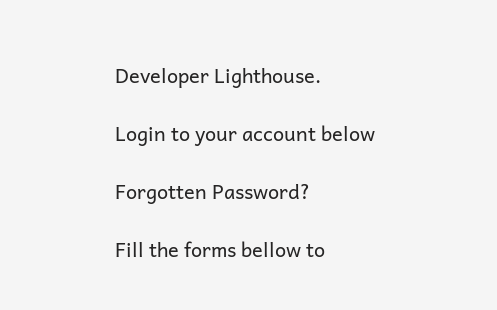Developer Lighthouse.

Login to your account below

Forgotten Password?

Fill the forms bellow to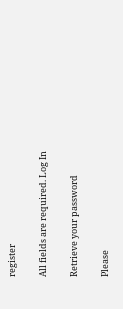register

All fields are required. Log In

Retrieve your password

Please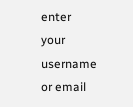enter your username or email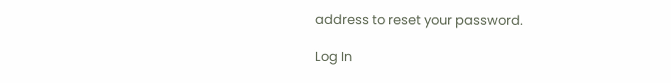address to reset your password.

Log In